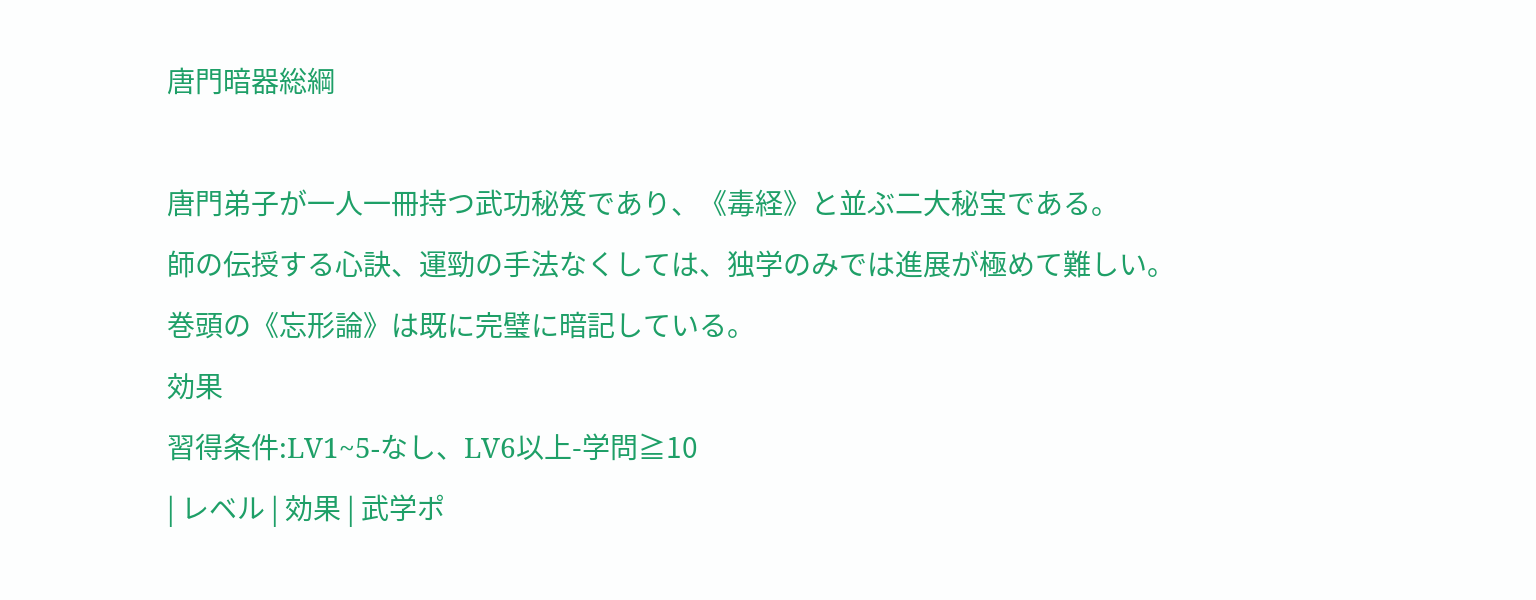唐門暗器総綱

唐門弟子が一人一冊持つ武功秘笈であり、《毒経》と並ぶ二大秘宝である。
師の伝授する心訣、運勁の手法なくしては、独学のみでは進展が極めて難しい。
巻頭の《忘形論》は既に完璧に暗記している。
効果
習得条件:LV1~5-なし、LV6以上-学問≧10
| レベル | 効果 | 武学ポ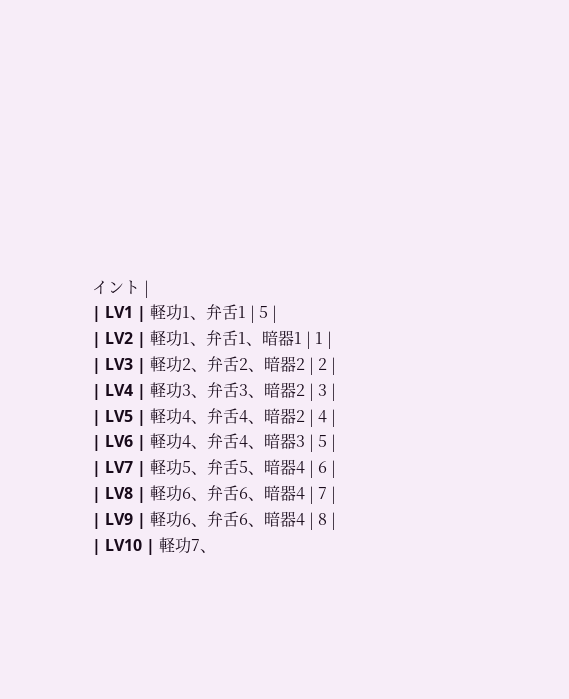イント |
| LV1 | 軽功1、弁舌1 | 5 |
| LV2 | 軽功1、弁舌1、暗器1 | 1 |
| LV3 | 軽功2、弁舌2、暗器2 | 2 |
| LV4 | 軽功3、弁舌3、暗器2 | 3 |
| LV5 | 軽功4、弁舌4、暗器2 | 4 |
| LV6 | 軽功4、弁舌4、暗器3 | 5 |
| LV7 | 軽功5、弁舌5、暗器4 | 6 |
| LV8 | 軽功6、弁舌6、暗器4 | 7 |
| LV9 | 軽功6、弁舌6、暗器4 | 8 |
| LV10 | 軽功7、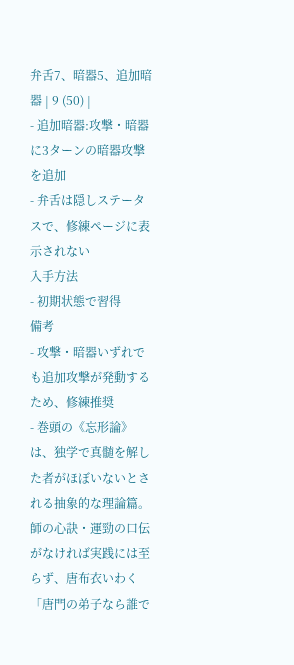弁舌7、暗器5、追加暗器 | 9 (50) |
- 追加暗器:攻撃・暗器に3ターンの暗器攻撃を追加
- 弁舌は隠しステータスで、修練ページに表示されない
入手方法
- 初期状態で習得
備考
- 攻撃・暗器いずれでも追加攻撃が発動するため、修練推奨
- 巻頭の《忘形論》は、独学で真髄を解した者がほぼいないとされる抽象的な理論篇。師の心訣・運勁の口伝がなければ実践には至らず、唐布衣いわく「唐門の弟子なら誰で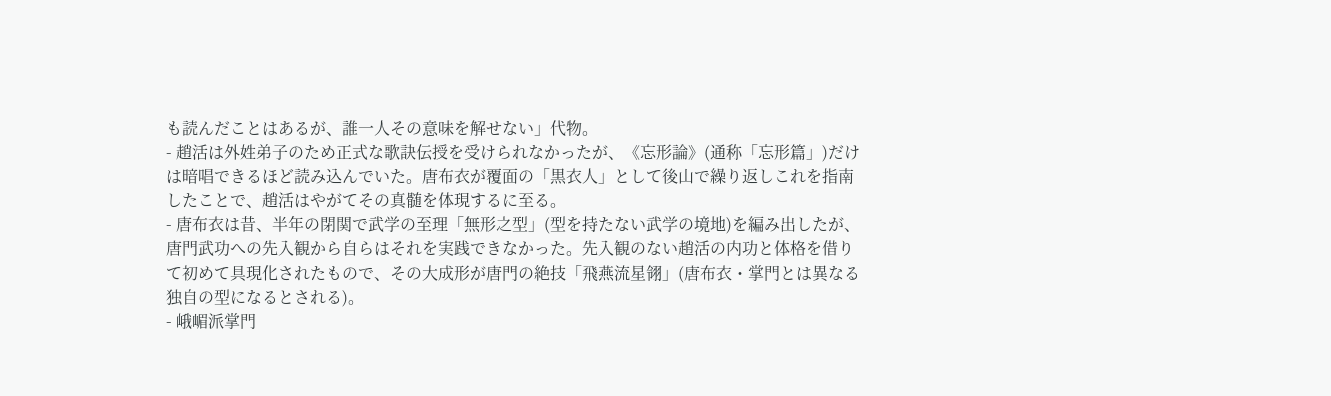も読んだことはあるが、誰一人その意味を解せない」代物。
- 趙活は外姓弟子のため正式な歌訣伝授を受けられなかったが、《忘形論》(通称「忘形篇」)だけは暗唱できるほど読み込んでいた。唐布衣が覆面の「黒衣人」として後山で繰り返しこれを指南したことで、趙活はやがてその真髄を体現するに至る。
- 唐布衣は昔、半年の閉関で武学の至理「無形之型」(型を持たない武学の境地)を編み出したが、唐門武功への先入観から自らはそれを実践できなかった。先入観のない趙活の内功と体格を借りて初めて具現化されたもので、その大成形が唐門の絶技「飛燕流星翎」(唐布衣・掌門とは異なる独自の型になるとされる)。
- 峨嵋派掌門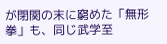が閉関の末に窮めた「無形拳」も、同じ武学至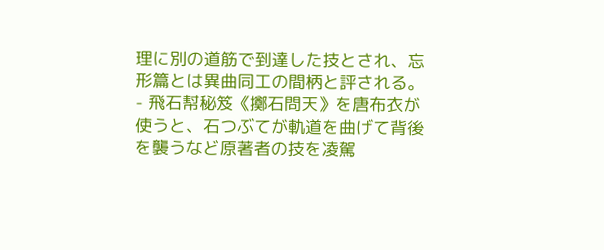理に別の道筋で到達した技とされ、忘形篇とは異曲同工の間柄と評される。
- 飛石幇秘笈《擲石問天》を唐布衣が使うと、石つぶてが軌道を曲げて背後を襲うなど原著者の技を凌駕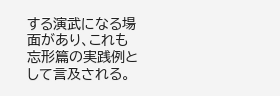する演武になる場面があり、これも忘形篇の実践例として言及される。